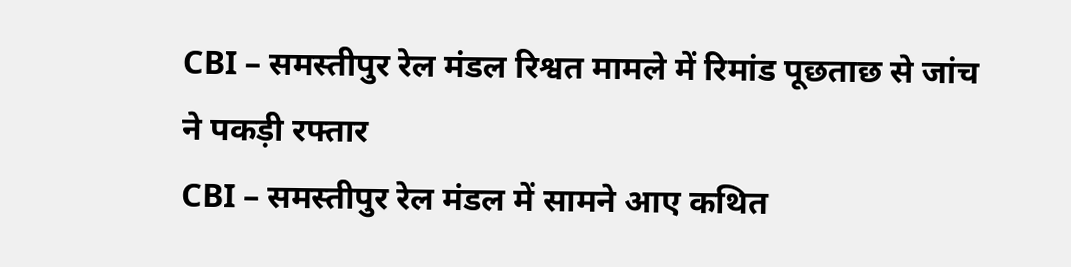CBI – समस्तीपुर रेल मंडल रिश्वत मामले में रिमांड पूछताछ से जांच ने पकड़ी रफ्तार
CBI – समस्तीपुर रेल मंडल में सामने आए कथित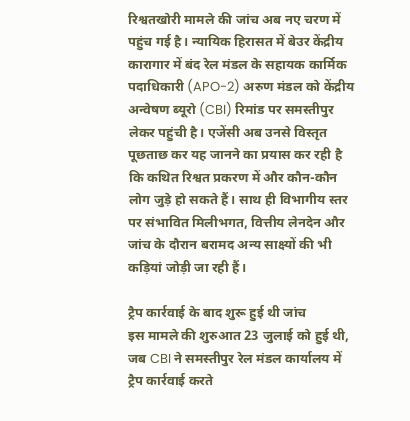रिश्वतखोरी मामले की जांच अब नए चरण में पहुंच गई है। न्यायिक हिरासत में बेउर केंद्रीय कारागार में बंद रेल मंडल के सहायक कार्मिक पदाधिकारी (APO-2) अरुण मंडल को केंद्रीय अन्वेषण ब्यूरो (CBI) रिमांड पर समस्तीपुर लेकर पहुंची है। एजेंसी अब उनसे विस्तृत पूछताछ कर यह जानने का प्रयास कर रही है कि कथित रिश्वत प्रकरण में और कौन-कौन लोग जुड़े हो सकते हैं। साथ ही विभागीय स्तर पर संभावित मिलीभगत, वित्तीय लेनदेन और जांच के दौरान बरामद अन्य साक्ष्यों की भी कड़ियां जोड़ी जा रही हैं।

ट्रैप कार्रवाई के बाद शुरू हुई थी जांच
इस मामले की शुरुआत 23 जुलाई को हुई थी, जब CBI ने समस्तीपुर रेल मंडल कार्यालय में ट्रैप कार्रवाई करते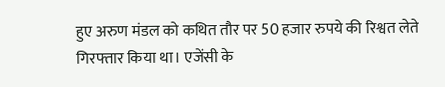हुए अरुण मंडल को कथित तौर पर 50 हजार रुपये की रिश्वत लेते गिरफ्तार किया था। एजेंसी के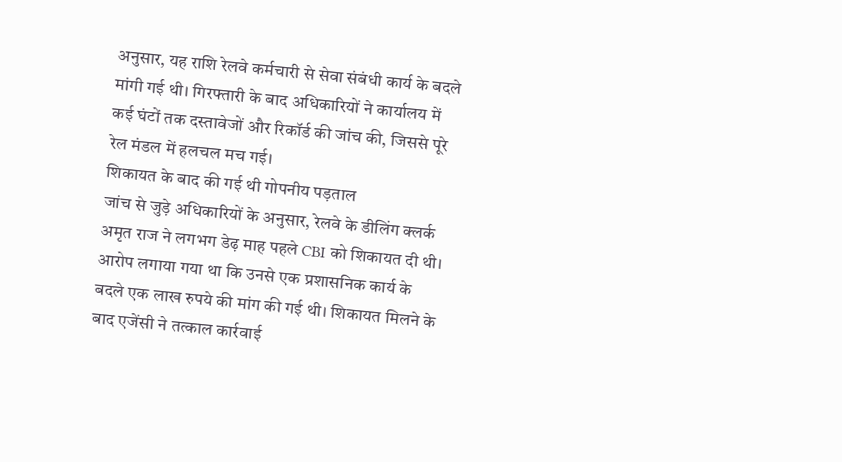अनुसार, यह राशि रेलवे कर्मचारी से सेवा संबंधी कार्य के बदले मांगी गई थी। गिरफ्तारी के बाद अधिकारियों ने कार्यालय में कई घंटों तक दस्तावेजों और रिकॉर्ड की जांच की, जिससे पूरे रेल मंडल में हलचल मच गई।
शिकायत के बाद की गई थी गोपनीय पड़ताल
जांच से जुड़े अधिकारियों के अनुसार, रेलवे के डीलिंग क्लर्क अमृत राज ने लगभग डेढ़ माह पहले CBI को शिकायत दी थी। आरोप लगाया गया था कि उनसे एक प्रशासनिक कार्य के बदले एक लाख रुपये की मांग की गई थी। शिकायत मिलने के बाद एजेंसी ने तत्काल कार्रवाई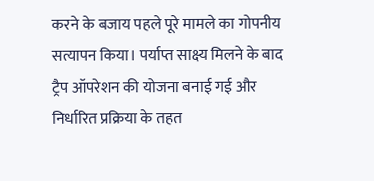करने के बजाय पहले पूरे मामले का गोपनीय सत्यापन किया। पर्याप्त साक्ष्य मिलने के बाद ट्रैप ऑपरेशन की योजना बनाई गई और निर्धारित प्रक्रिया के तहत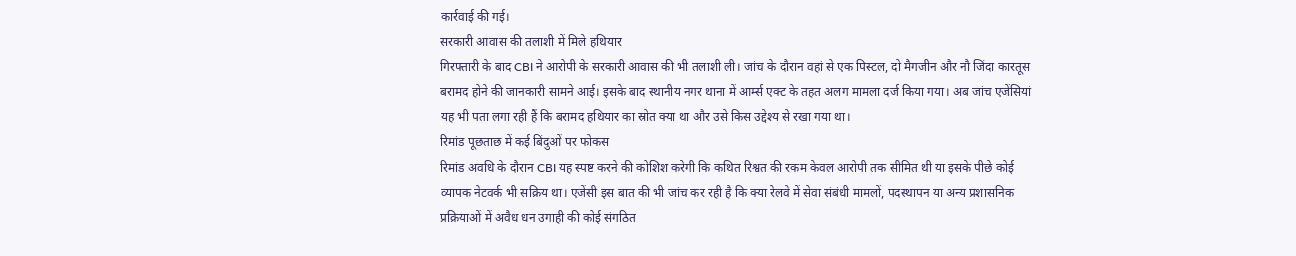कार्रवाई की गई।
सरकारी आवास की तलाशी में मिले हथियार
गिरफ्तारी के बाद CBI ने आरोपी के सरकारी आवास की भी तलाशी ली। जांच के दौरान वहां से एक पिस्टल, दो मैगजीन और नौ जिंदा कारतूस बरामद होने की जानकारी सामने आई। इसके बाद स्थानीय नगर थाना में आर्म्स एक्ट के तहत अलग मामला दर्ज किया गया। अब जांच एजेंसियां यह भी पता लगा रही हैं कि बरामद हथियार का स्रोत क्या था और उसे किस उद्देश्य से रखा गया था।
रिमांड पूछताछ में कई बिंदुओं पर फोकस
रिमांड अवधि के दौरान CBI यह स्पष्ट करने की कोशिश करेगी कि कथित रिश्वत की रकम केवल आरोपी तक सीमित थी या इसके पीछे कोई व्यापक नेटवर्क भी सक्रिय था। एजेंसी इस बात की भी जांच कर रही है कि क्या रेलवे में सेवा संबंधी मामलों, पदस्थापन या अन्य प्रशासनिक प्रक्रियाओं में अवैध धन उगाही की कोई संगठित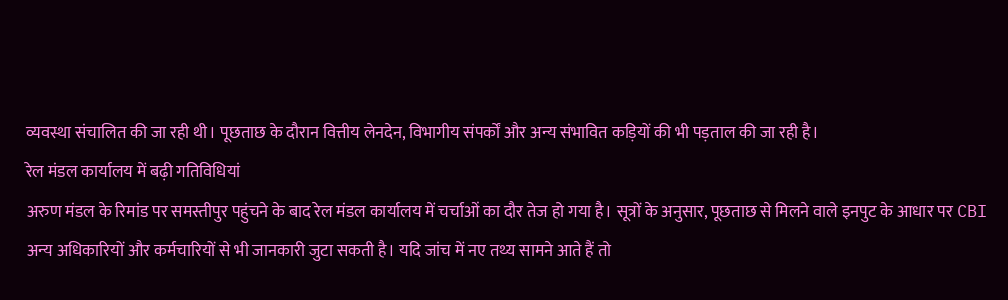व्यवस्था संचालित की जा रही थी। पूछताछ के दौरान वित्तीय लेनदेन, विभागीय संपर्कों और अन्य संभावित कड़ियों की भी पड़ताल की जा रही है।
रेल मंडल कार्यालय में बढ़ी गतिविधियां
अरुण मंडल के रिमांड पर समस्तीपुर पहुंचने के बाद रेल मंडल कार्यालय में चर्चाओं का दौर तेज हो गया है। सूत्रों के अनुसार, पूछताछ से मिलने वाले इनपुट के आधार पर CBI अन्य अधिकारियों और कर्मचारियों से भी जानकारी जुटा सकती है। यदि जांच में नए तथ्य सामने आते हैं तो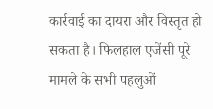कार्रवाई का दायरा और विस्तृत हो सकता है। फिलहाल एजेंसी पूरे मामले के सभी पहलुओं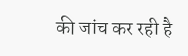की जांच कर रही है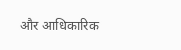और आधिकारिक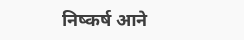निष्कर्ष आने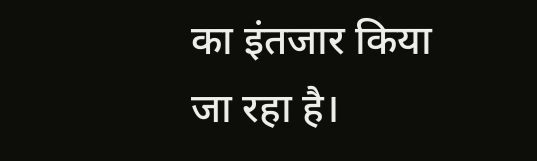का इंतजार किया जा रहा है।